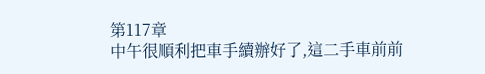第117章
中午很順利把車手續辦好了,這二手車前前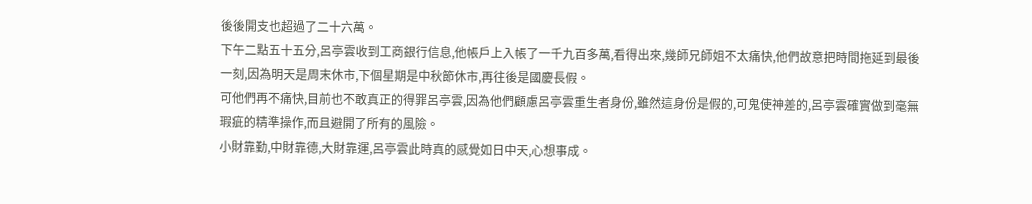後後開支也超過了二十六萬。
下午二點五十五分,呂亭雲收到工商銀行信息,他帳戶上入帳了一千九百多萬,看得出來,幾師兄師姐不太痛快,他們故意把時間拖延到最後一刻,因為明天是周末休市,下個星期是中秋節休市,再往後是國慶長假。
可他們再不痛快,目前也不敢真正的得罪呂亭雲,因為他們顧慮呂亭雲重生者身份,雖然這身份是假的,可鬼使神差的,呂亭雲確實做到毫無瑕疵的精準操作,而且避開了所有的風險。
小財靠勤,中財靠德,大財靠運,呂亭雲此時真的感覺如日中天,心想事成。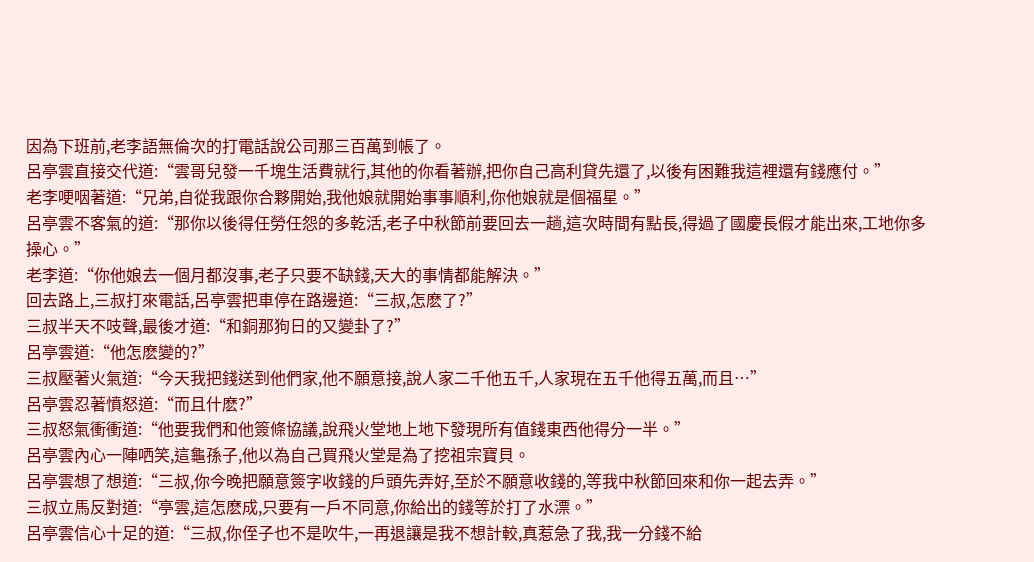因為下班前,老李語無倫次的打電話說公司那三百萬到帳了。
呂亭雲直接交代道:“雲哥兒發一千塊生活費就行,其他的你看著辦,把你自己高利貸先還了,以後有困難我這裡還有錢應付。”
老李哽咽著道:“兄弟,自從我跟你合夥開始,我他娘就開始事事順利,你他娘就是個福星。”
呂亭雲不客氣的道:“那你以後得任勞任怨的多乾活,老子中秋節前要回去一趟,這次時間有點長,得過了國慶長假才能出來,工地你多操心。”
老李道:“你他娘去一個月都沒事,老子只要不缺錢,天大的事情都能解決。”
回去路上,三叔打來電話,呂亭雲把車停在路邊道:“三叔,怎麽了?”
三叔半天不吱聲,最後才道:“和銅那狗日的又變卦了?”
呂亭雲道:“他怎麽變的?”
三叔壓著火氣道:“今天我把錢送到他們家,他不願意接,說人家二千他五千,人家現在五千他得五萬,而且…”
呂亭雲忍著憤怒道:“而且什麽?”
三叔怒氣衝衝道:“他要我們和他簽條協議,說飛火堂地上地下發現所有值錢東西他得分一半。”
呂亭雲內心一陣哂笑,這龜孫子,他以為自己買飛火堂是為了挖祖宗寶貝。
呂亭雲想了想道:“三叔,你今晚把願意簽字收錢的戶頭先弄好,至於不願意收錢的,等我中秋節回來和你一起去弄。”
三叔立馬反對道:“亭雲,這怎麽成,只要有一戶不同意,你給出的錢等於打了水漂。”
呂亭雲信心十足的道:“三叔,你侄子也不是吹牛,一再退讓是我不想計較,真惹急了我,我一分錢不給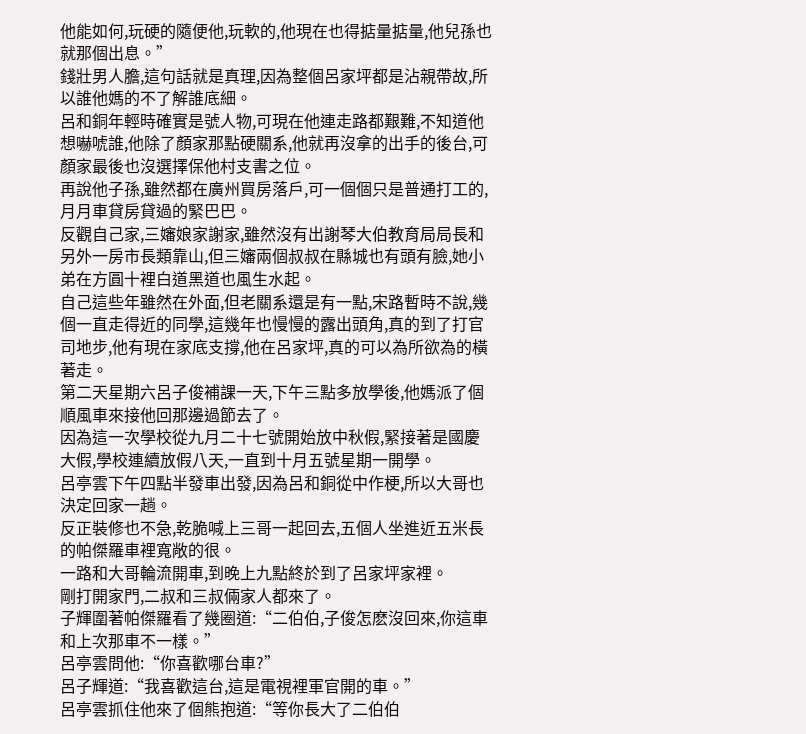他能如何,玩硬的隨便他,玩軟的,他現在也得掂量掂量,他兒孫也就那個出息。”
錢壯男人膽,這句話就是真理,因為整個呂家坪都是沾親帶故,所以誰他媽的不了解誰底細。
呂和銅年輕時確實是號人物,可現在他連走路都艱難,不知道他想嚇唬誰,他除了顏家那點硬關系,他就再沒拿的出手的後台,可顏家最後也沒選擇保他村支書之位。
再說他子孫,雖然都在廣州買房落戶,可一個個只是普通打工的,月月車貸房貸過的緊巴巴。
反觀自己家,三嬸娘家謝家,雖然沒有出謝琴大伯教育局局長和另外一房市長類靠山,但三嬸兩個叔叔在縣城也有頭有臉,她小弟在方圓十裡白道黑道也風生水起。
自己這些年雖然在外面,但老關系還是有一點,宋路暫時不說,幾個一直走得近的同學,這幾年也慢慢的露出頭角,真的到了打官司地步,他有現在家底支撐,他在呂家坪,真的可以為所欲為的橫著走。
第二天星期六呂子俊補課一天,下午三點多放學後,他媽派了個順風車來接他回那邊過節去了。
因為這一次學校從九月二十七號開始放中秋假,緊接著是國慶大假,學校連續放假八天,一直到十月五號星期一開學。
呂亭雲下午四點半發車出發,因為呂和銅從中作梗,所以大哥也決定回家一趟。
反正裝修也不急,乾脆喊上三哥一起回去,五個人坐進近五米長的帕傑羅車裡寬敞的很。
一路和大哥輪流開車,到晚上九點終於到了呂家坪家裡。
剛打開家門,二叔和三叔倆家人都來了。
子輝圍著帕傑羅看了幾圈道:“二伯伯,子俊怎麽沒回來,你這車和上次那車不一樣。”
呂亭雲問他:“你喜歡哪台車?”
呂子輝道:“我喜歡這台,這是電視裡軍官開的車。”
呂亭雲抓住他來了個熊抱道:“等你長大了二伯伯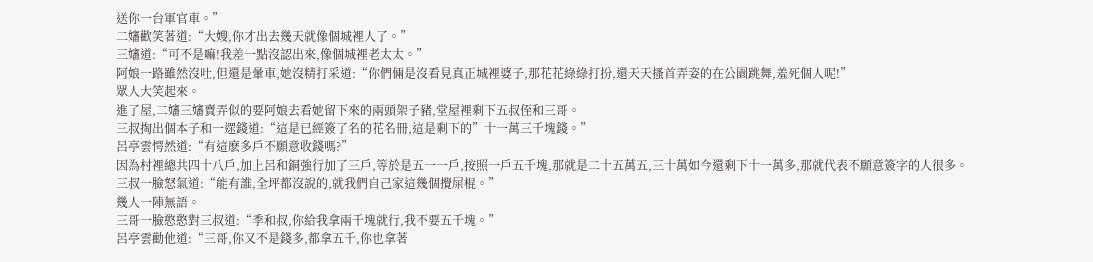送你一台軍官車。”
二嬸歡笑著道:“大嫂,你才出去幾天就像個城裡人了。”
三嬸道:“可不是嘛!我差一點沒認出來,像個城裡老太太。”
阿娘一路雖然沒吐,但還是暈車,她沒精打采道:“你們倆是沒看見真正城裡婆子,那花花綠綠打扮,還天天搔首弄姿的在公園跳舞,羞死個人呢!”
眾人大笑起來。
進了屋,二嬸三嬸賣弄似的要阿娘去看她留下來的兩頭架子豬,堂屋裡剩下五叔侄和三哥。
三叔掏出個本子和一遝錢道:“這是已經簽了名的花名冊,這是剩下的”十一萬三千塊錢。”
呂亭雲愕然道:“有這麽多戶不願意收錢嗎?”
因為村裡總共四十八戶,加上呂和銅強行加了三戶,等於是五一一戶,按照一戶五千塊,那就是二十五萬五,三十萬如今還剩下十一萬多,那就代表不願意簽字的人很多。
三叔一臉怒氣道:“能有誰,全坪都沒說的,就我們自己家這幾個攪屎棍。”
幾人一陣無語。
三哥一臉憨憨對三叔道:“季和叔,你給我拿兩千塊就行,我不要五千塊。”
呂亭雲勸他道:“三哥,你又不是錢多,都拿五千,你也拿著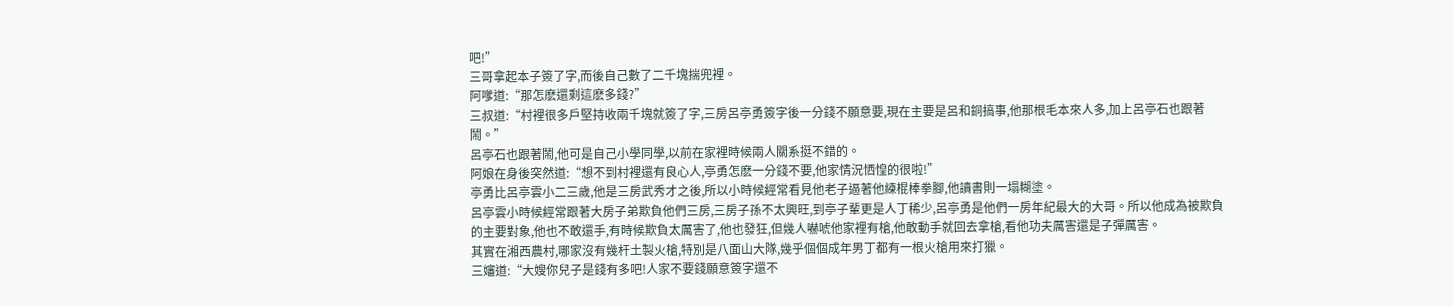吧!”
三哥拿起本子簽了字,而後自己數了二千塊揣兜裡。
阿嗲道:“那怎麽還剩這麽多錢?”
三叔道:“村裡很多戶堅持收兩千塊就簽了字,三房呂亭勇簽字後一分錢不願意要,現在主要是呂和銅搞事,他那根毛本來人多,加上呂亭石也跟著鬧。”
呂亭石也跟著鬧,他可是自己小學同學,以前在家裡時候兩人關系挺不錯的。
阿娘在身後突然道:“想不到村裡還有良心人,亭勇怎麽一分錢不要,他家情況恓惶的很啦!”
亭勇比呂亭雲小二三歲,他是三房武秀才之後,所以小時候經常看見他老子逼著他練棍棒拳腳,他讀書則一塌糊塗。
呂亭雲小時候經常跟著大房子弟欺負他們三房,三房子孫不太興旺,到亭子輩更是人丁稀少,呂亭勇是他們一房年紀最大的大哥。所以他成為被欺負的主要對象,他也不敢還手,有時候欺負太厲害了,他也發狂,但幾人嚇唬他家裡有槍,他敢動手就回去拿槍,看他功夫厲害還是子彈厲害。
其實在湘西農村,哪家沒有幾杆土製火槍,特別是八面山大隊,幾乎個個成年男丁都有一根火槍用來打獵。
三嬸道:“大嫂你兒子是錢有多吧!人家不要錢願意簽字還不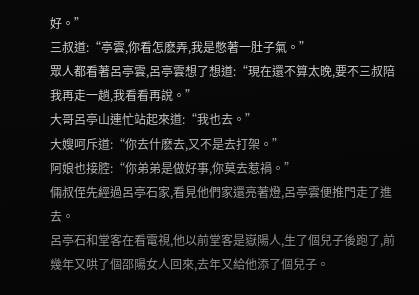好。”
三叔道:“亭雲,你看怎麽弄,我是憋著一肚子氣。”
眾人都看著呂亭雲,呂亭雲想了想道:“現在還不算太晚,要不三叔陪我再走一趟,我看看再說。”
大哥呂亭山連忙站起來道:“我也去。”
大嫂呵斥道:“你去什麽去,又不是去打架。”
阿娘也接腔:“你弟弟是做好事,你莫去惹禍。”
倆叔侄先經過呂亭石家,看見他們家還亮著燈,呂亭雲便推門走了進去。
呂亭石和堂客在看電視,他以前堂客是嶽陽人,生了個兒子後跑了,前幾年又哄了個邵陽女人回來,去年又給他添了個兒子。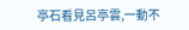亭石看見呂亭雲,一動不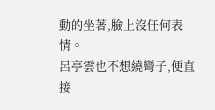動的坐著,臉上沒任何表情。
呂亭雲也不想繞彎子,便直接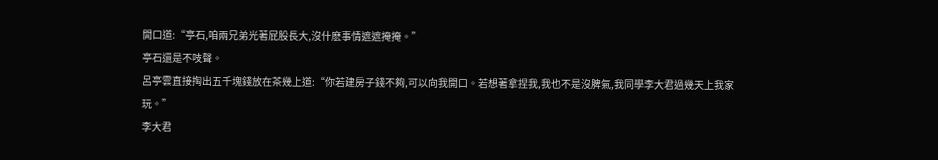開口道:“亭石,咱兩兄弟光著屁股長大,沒什麽事情遮遮掩掩。”
亭石還是不吱聲。
呂亭雲直接掏出五千塊錢放在茶幾上道:“你若建房子錢不夠,可以向我開口。若想著拿捏我,我也不是沒脾氣,我同學李大君過幾天上我家玩。”
李大君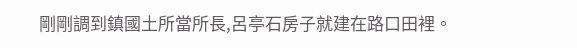剛剛調到鎮國土所當所長,呂亭石房子就建在路口田裡。